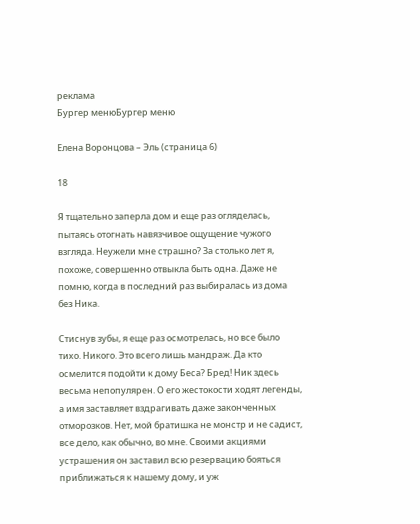реклама
Бургер менюБургер меню

Елена Воронцова – Эль (страница 6)

18

Я тщательно заперла дом и еще раз огляделась, пытаясь отогнать навязчивое ощущение чужого взгляда. Неужели мне страшно? За столько лет я, похоже, совершенно отвыкла быть одна. Даже не помню, когда в последний раз выбиралась из дома без Ника.

Стиснув зубы, я еще раз осмотрелась, но все было тихо. Никого. Это всего лишь мандраж. Да кто осмелится подойти к дому Беса? Бред! Ник здесь весьма непопулярен. О его жестокости ходят легенды, а имя заставляет вздрагивать даже законченных отморозков. Нет, мой братишка не монстр и не садист, все дело, как обычно, во мне. Своими акциями устрашения он заставил всю резервацию бояться приближаться к нашему дому, и уж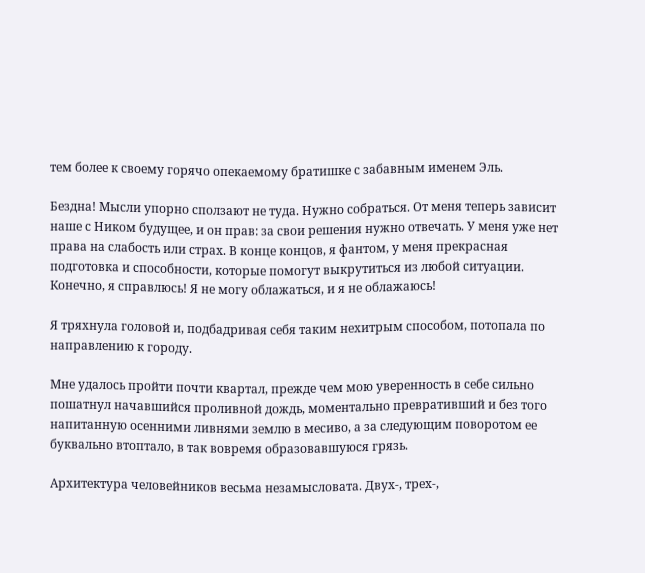тем более к своему горячо опекаемому братишке с забавным именем Эль.

Бездна! Мысли упорно сползают не туда. Нужно собраться. От меня теперь зависит наше с Ником будущее, и он прав: за свои решения нужно отвечать. У меня уже нет права на слабость или страх. В конце концов, я фантом, у меня прекрасная подготовка и способности, которые помогут выкрутиться из любой ситуации. Конечно, я справлюсь! Я не могу облажаться, и я не облажаюсь!

Я тряхнула головой и, подбадривая себя таким нехитрым способом, потопала по направлению к городу.

Мне удалось пройти почти квартал, прежде чем мою уверенность в себе сильно пошатнул начавшийся проливной дождь, моментально превративший и без того напитанную осенними ливнями землю в месиво, а за следующим поворотом ее буквально втоптало, в так вовремя образовавшуюся грязь.

Архитектура человейников весьма незамысловата. Двух-, трех-,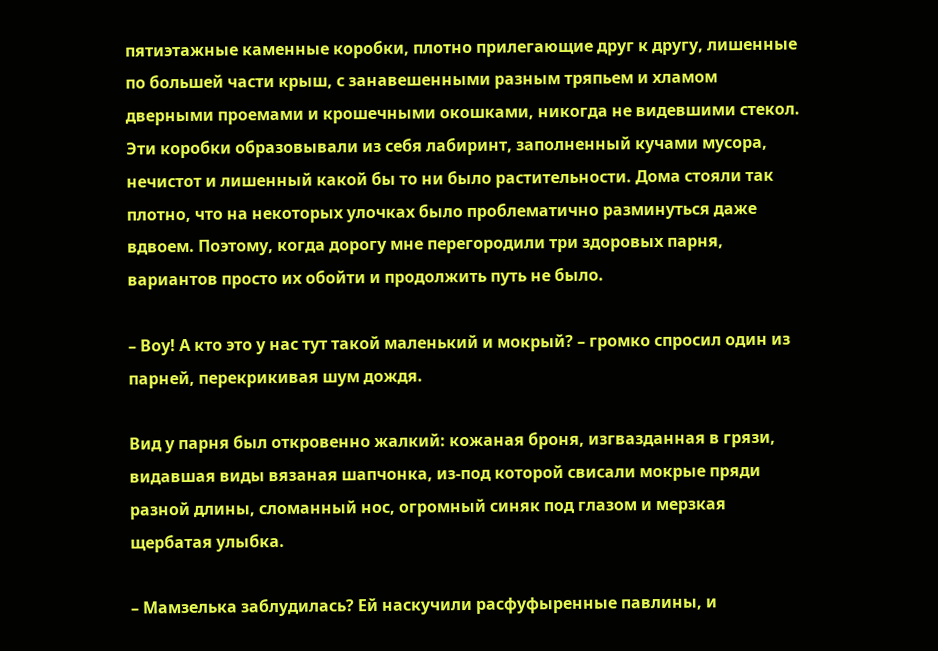пятиэтажные каменные коробки, плотно прилегающие друг к другу, лишенные по большей части крыш, с занавешенными разным тряпьем и хламом дверными проемами и крошечными окошками, никогда не видевшими стекол. Эти коробки образовывали из себя лабиринт, заполненный кучами мусора, нечистот и лишенный какой бы то ни было растительности. Дома стояли так плотно, что на некоторых улочках было проблематично разминуться даже вдвоем. Поэтому, когда дорогу мне перегородили три здоровых парня, вариантов просто их обойти и продолжить путь не было.

– Воу! А кто это у нас тут такой маленький и мокрый? – громко спросил один из парней, перекрикивая шум дождя.

Вид у парня был откровенно жалкий: кожаная броня, изгвазданная в грязи, видавшая виды вязаная шапчонка, из-под которой свисали мокрые пряди разной длины, сломанный нос, огромный синяк под глазом и мерзкая щербатая улыбка.

– Мамзелька заблудилась? Ей наскучили расфуфыренные павлины, и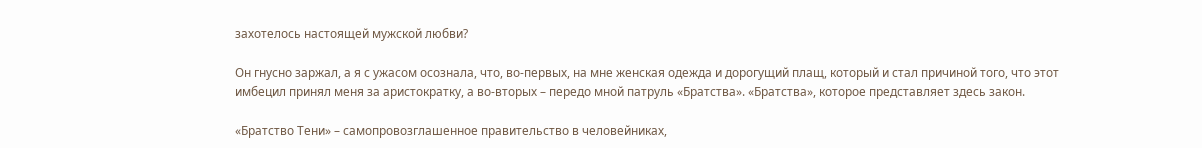захотелось настоящей мужской любви?

Он гнусно заржал, а я с ужасом осознала, что, во-первых, на мне женская одежда и дорогущий плащ, который и стал причиной того, что этот имбецил принял меня за аристократку, а во-вторых – передо мной патруль «Братства». «Братства», которое представляет здесь закон.

«Братство Тени» – самопровозглашенное правительство в человейниках,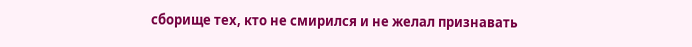сборище тех, кто не смирился и не желал признавать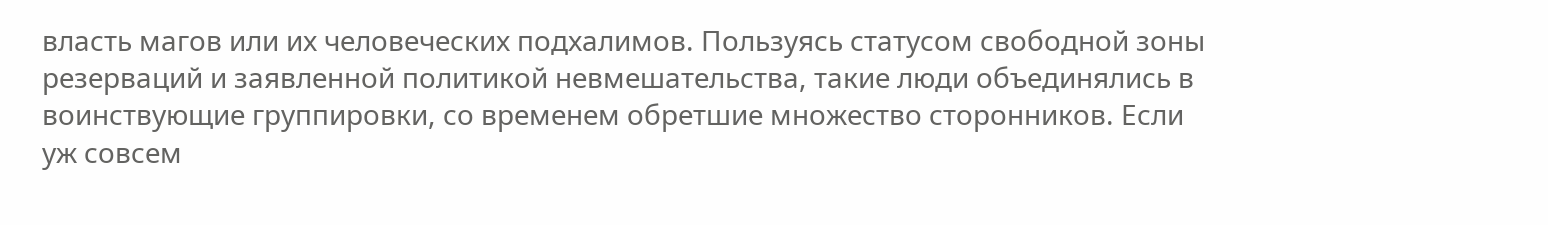власть магов или их человеческих подхалимов. Пользуясь статусом свободной зоны резерваций и заявленной политикой невмешательства, такие люди объединялись в воинствующие группировки, со временем обретшие множество сторонников. Если уж совсем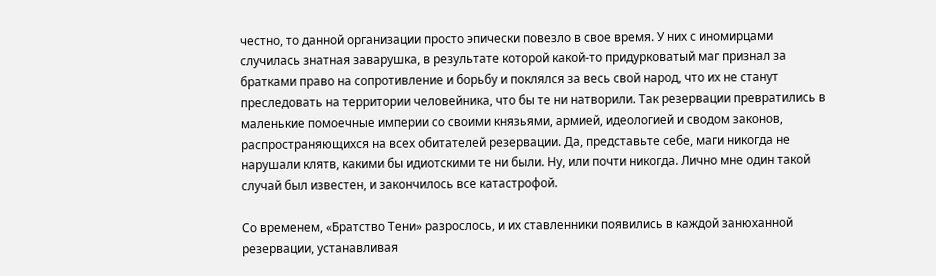честно, то данной организации просто эпически повезло в свое время. У них с иномирцами случилась знатная заварушка, в результате которой какой-то придурковатый маг признал за братками право на сопротивление и борьбу и поклялся за весь свой народ, что их не станут преследовать на территории человейника, что бы те ни натворили. Так резервации превратились в маленькие помоечные империи со своими князьями, армией, идеологией и сводом законов, распространяющихся на всех обитателей резервации. Да, представьте себе, маги никогда не нарушали клятв, какими бы идиотскими те ни были. Ну, или почти никогда. Лично мне один такой случай был известен, и закончилось все катастрофой.

Со временем, «Братство Тени» разрослось, и их ставленники появились в каждой занюханной резервации, устанавливая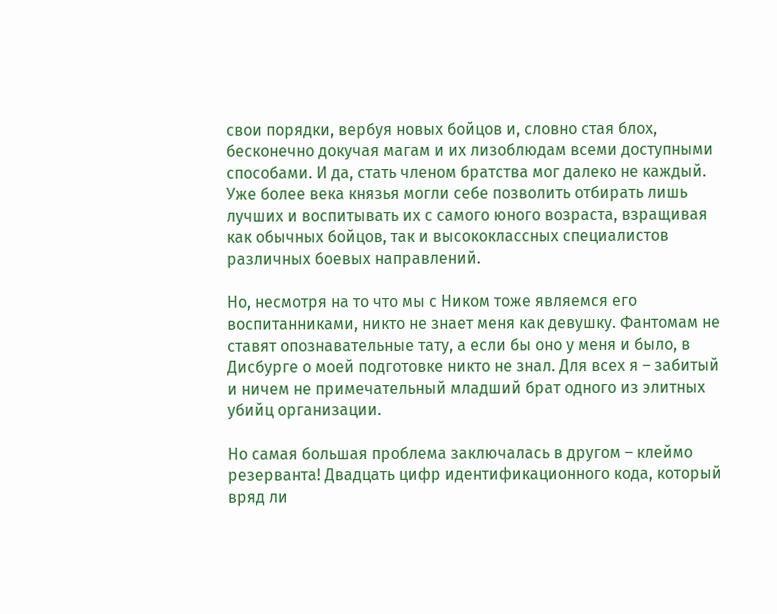свои порядки, вербуя новых бойцов и, словно стая блох, бесконечно докучая магам и их лизоблюдам всеми доступными способами. И да, стать членом братства мог далеко не каждый. Уже более века князья могли себе позволить отбирать лишь лучших и воспитывать их с самого юного возраста, взращивая как обычных бойцов, так и высококлассных специалистов различных боевых направлений.

Но, несмотря на то что мы с Ником тоже являемся его воспитанниками, никто не знает меня как девушку. Фантомам не ставят опознавательные тату, а если бы оно у меня и было, в Дисбурге о моей подготовке никто не знал. Для всех я – забитый и ничем не примечательный младший брат одного из элитных убийц организации.

Но самая большая проблема заключалась в другом – клеймо резерванта! Двадцать цифр идентификационного кода, который вряд ли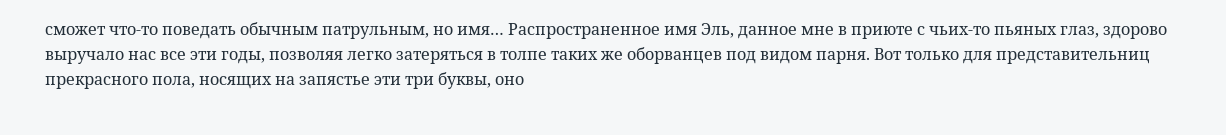сможет что-то поведать обычным патрульным, но имя… Распространенное имя Эль, данное мне в приюте с чьих-то пьяных глаз, здорово выручало нас все эти годы, позволяя легко затеряться в толпе таких же оборванцев под видом парня. Вот только для представительниц прекрасного пола, носящих на запястье эти три буквы, оно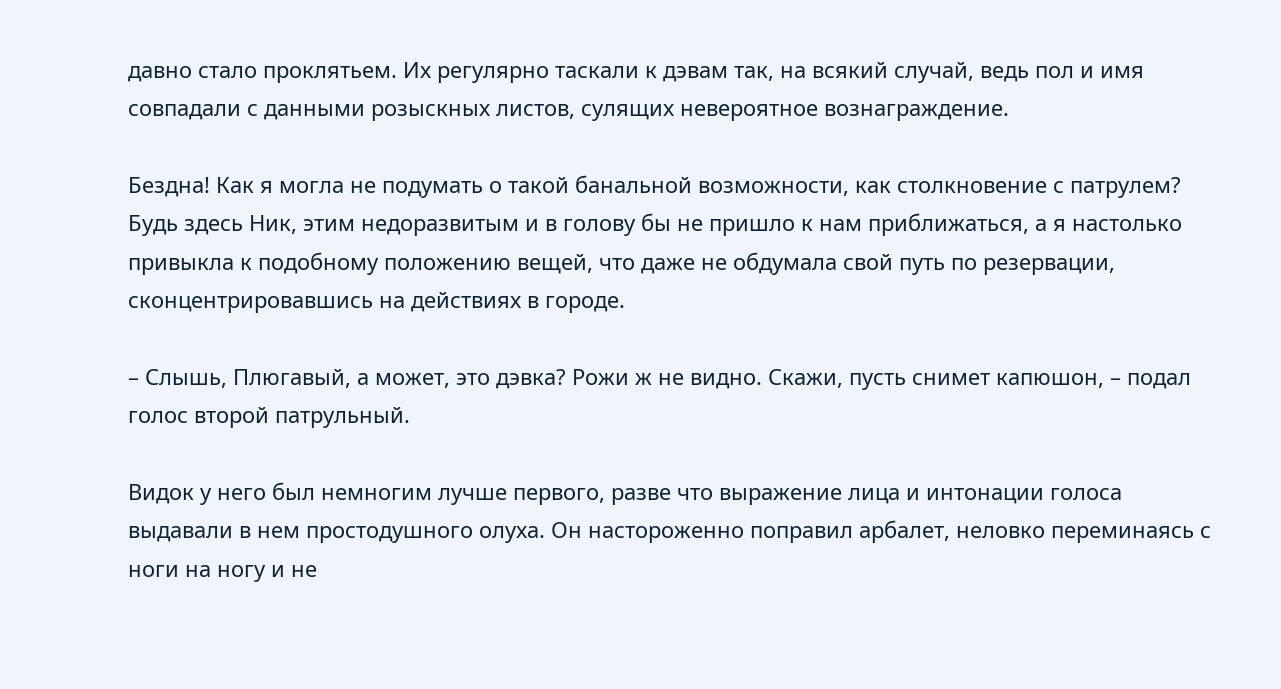давно стало проклятьем. Их регулярно таскали к дэвам так, на всякий случай, ведь пол и имя совпадали с данными розыскных листов, сулящих невероятное вознаграждение.

Бездна! Как я могла не подумать о такой банальной возможности, как столкновение с патрулем? Будь здесь Ник, этим недоразвитым и в голову бы не пришло к нам приближаться, а я настолько привыкла к подобному положению вещей, что даже не обдумала свой путь по резервации, сконцентрировавшись на действиях в городе.

– Слышь, Плюгавый, а может, это дэвка? Рожи ж не видно. Скажи, пусть снимет капюшон, – подал голос второй патрульный.

Видок у него был немногим лучше первого, разве что выражение лица и интонации голоса выдавали в нем простодушного олуха. Он настороженно поправил арбалет, неловко переминаясь с ноги на ногу и не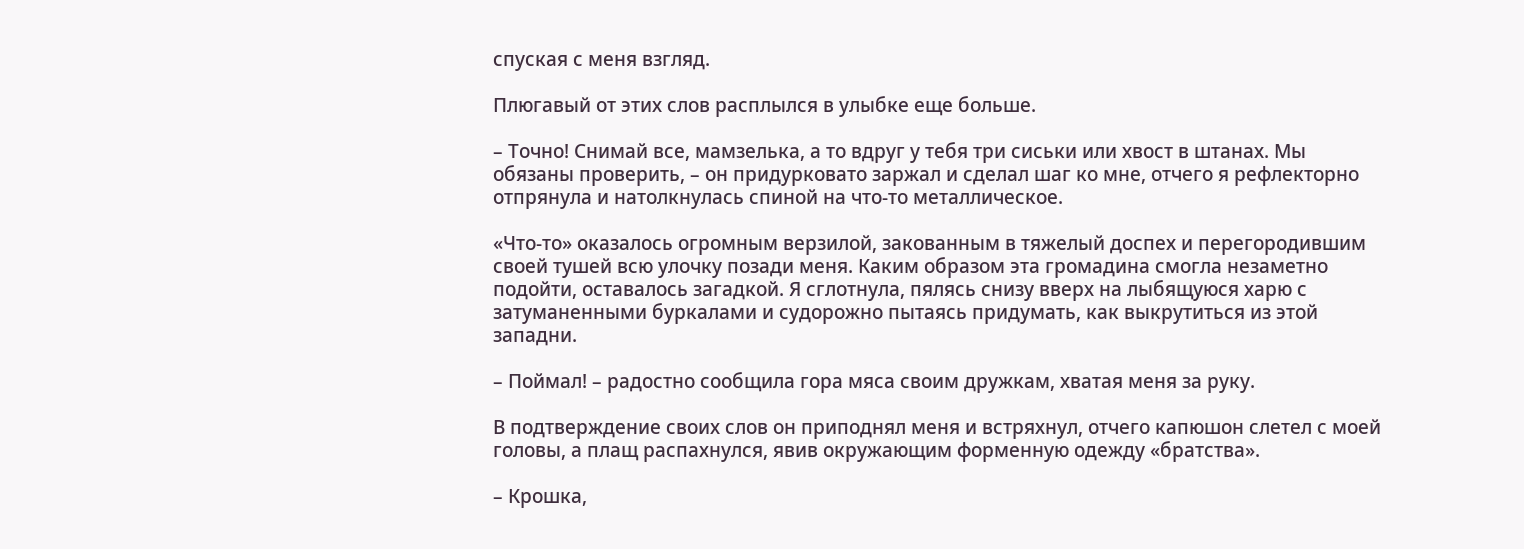спуская с меня взгляд.

Плюгавый от этих слов расплылся в улыбке еще больше.

– Точно! Снимай все, мамзелька, а то вдруг у тебя три сиськи или хвост в штанах. Мы обязаны проверить, – он придурковато заржал и сделал шаг ко мне, отчего я рефлекторно отпрянула и натолкнулась спиной на что-то металлическое.

«Что-то» оказалось огромным верзилой, закованным в тяжелый доспех и перегородившим своей тушей всю улочку позади меня. Каким образом эта громадина смогла незаметно подойти, оставалось загадкой. Я сглотнула, пялясь снизу вверх на лыбящуюся харю с затуманенными буркалами и судорожно пытаясь придумать, как выкрутиться из этой западни.

– Поймал! – радостно сообщила гора мяса своим дружкам, хватая меня за руку.

В подтверждение своих слов он приподнял меня и встряхнул, отчего капюшон слетел с моей головы, а плащ распахнулся, явив окружающим форменную одежду «братства».

– Крошка,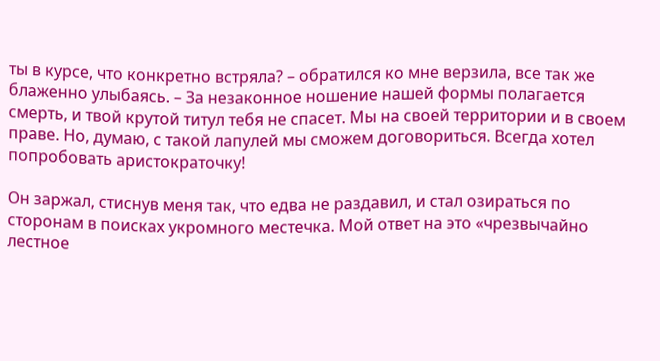ты в курсе, что конкретно встряла? – обратился ко мне верзила, все так же блаженно улыбаясь. – За незаконное ношение нашей формы полагается смерть, и твой крутой титул тебя не спасет. Мы на своей территории и в своем праве. Но, думаю, с такой лапулей мы сможем договориться. Всегда хотел попробовать аристократочку!

Он заржал, стиснув меня так, что едва не раздавил, и стал озираться по сторонам в поисках укромного местечка. Мой ответ на это «чрезвычайно лестное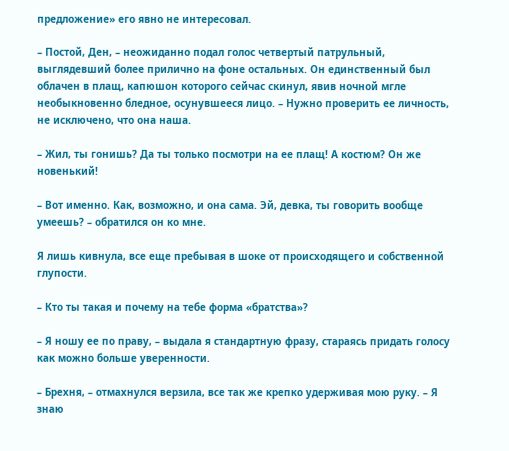предложение» его явно не интересовал.

– Постой, Ден, – неожиданно подал голос четвертый патрульный, выглядевший более прилично на фоне остальных. Он единственный был облачен в плащ, капюшон которого сейчас скинул, явив ночной мгле необыкновенно бледное, осунувшееся лицо. – Нужно проверить ее личность, не исключено, что она наша.

– Жил, ты гонишь? Да ты только посмотри на ее плащ! А костюм? Он же новенький!

– Вот именно. Как, возможно, и она сама. Эй, девка, ты говорить вообще умеешь? – обратился он ко мне.

Я лишь кивнула, все еще пребывая в шоке от происходящего и собственной глупости.

– Кто ты такая и почему на тебе форма «братства»?

– Я ношу ее по праву, – выдала я стандартную фразу, стараясь придать голосу как можно больше уверенности.

– Брехня, – отмахнулся верзила, все так же крепко удерживая мою руку. – Я знаю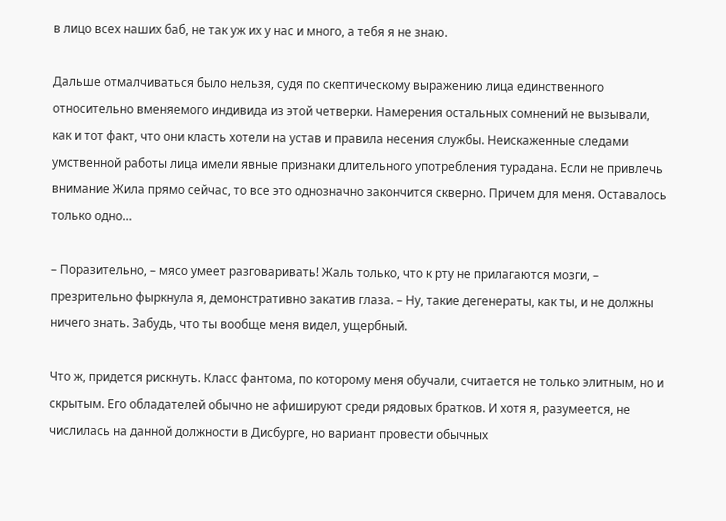в лицо всех наших баб, не так уж их у нас и много, а тебя я не знаю.

Дальше отмалчиваться было нельзя, судя по скептическому выражению лица единственного относительно вменяемого индивида из этой четверки. Намерения остальных сомнений не вызывали, как и тот факт, что они класть хотели на устав и правила несения службы. Неискаженные следами умственной работы лица имели явные признаки длительного употребления турадана. Если не привлечь внимание Жила прямо сейчас, то все это однозначно закончится скверно. Причем для меня. Оставалось только одно…

– Поразительно, – мясо умеет разговаривать! Жаль только, что к рту не прилагаются мозги, – презрительно фыркнула я, демонстративно закатив глаза. – Ну, такие дегенераты, как ты, и не должны ничего знать. Забудь, что ты вообще меня видел, ущербный.

Что ж, придется рискнуть. Класс фантома, по которому меня обучали, считается не только элитным, но и скрытым. Его обладателей обычно не афишируют среди рядовых братков. И хотя я, разумеется, не числилась на данной должности в Дисбурге, но вариант провести обычных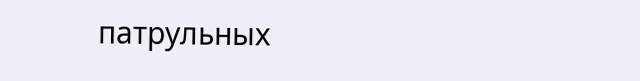патрульных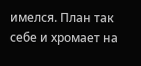имелся. План так себе и хромает на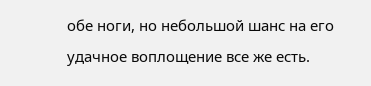обе ноги, но небольшой шанс на его удачное воплощение все же есть.